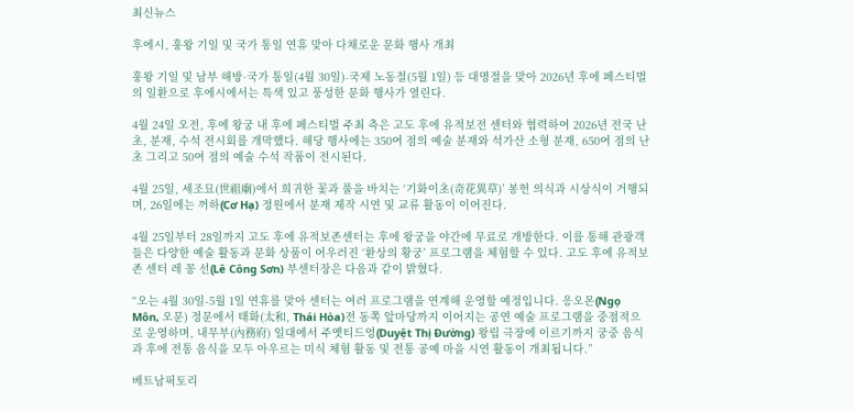최신뉴스

후에시, 훙왕 기일 및 국가 통일 연휴 맞아 다채로운 문화 행사 개최

훙왕 기일 및 남부 해방·국가 통일(4월 30일)-국제 노동절(5월 1일) 등 대명절을 맞아 2026년 후에 페스티벌의 일환으로 후에시에서는 특색 있고 풍성한 문화 행사가 열린다.

4월 24일 오전, 후에 왕궁 내 후에 페스티벌 주최 측은 고도 후에 유적보전 센터와 협력하여 2026년 전국 난초, 분재, 수석 전시회를 개막했다. 해당 행사에는 350여 점의 예술 분재와 석가산 소형 분재, 650여 점의 난초 그리고 50여 점의 예술 수석 작품이 전시된다.

4월 25일, 세조묘(世祖廟)에서 희귀한 꽃과 풀을 바치는 ‘기화이초(奇花異草)’ 봉헌 의식과 시상식이 거행되며, 26일에는 꺼하(Cơ Hạ) 정원에서 분재 제작 시연 및 교류 활동이 이어진다.

4월 25일부터 28일까지 고도 후에 유적보존센터는 후에 왕궁을 야간에 무료로 개방한다. 이를 통해 관광객들은 다양한 예술 활동과 문화 상품이 어우러진 ‘환상의 황궁’ 프로그램을 체험할 수 있다. 고도 후에 유적보존 센터 레 꽁 선(Lê Công Sơn) 부센터장은 다음과 같이 밝혔다.

“오는 4월 30일-5월 1일 연휴를 맞아 센터는 여러 프로그램을 연계해 운영할 예정입니다. 응오몬(Ngọ Môn, 오문) 정문에서 태화(太和, Thái Hòa)전 동쪽 앞마당까지 이어지는 공연 예술 프로그램을 중점적으로 운영하며, 내무부(內務府) 일대에서 주옛티드엉(Duyệt Thị Đường) 왕립 극장에 이르기까지 궁중 음식과 후에 전통 음식을 모두 아우르는 미식 체험 활동 및 전통 공예 마을 시연 활동이 개최됩니다.”

베트남픽토리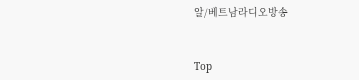알/베트남라디오방송


Top